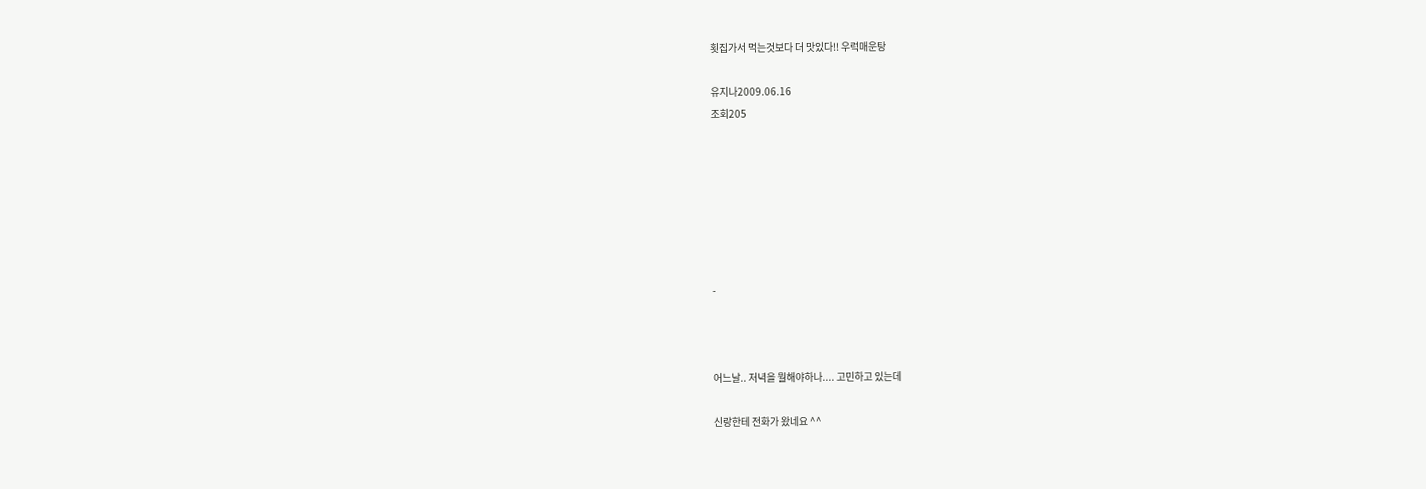횟집가서 먹는것보다 더 맛있다!! 우럭매운탕

유지나2009.06.16
조회205







-



어느날.. 저녁을 뭘해야하나.... 고민하고 있는데

신랑한테 전화가 왔네요 ^^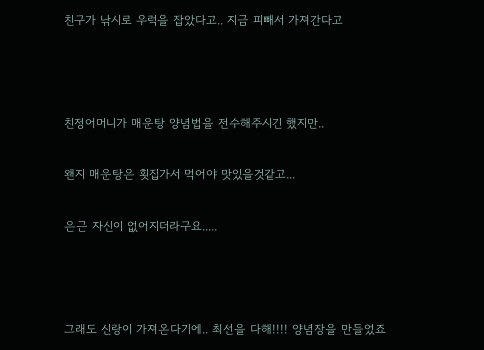친구가 낚시로 우럭을 잡았다고.. 지금 피빼서 가져간다고



친정어머니가 매운탕 양념법을 전수해주시긴 했지만..

왠지 매운탕은 횟집가서 먹어야 맛있을것같고...

은근 자신이 없어지더라구요.....



그래도 신랑이 가져온다기에.. 최선을 다해!!!! 양념장을 만들었죠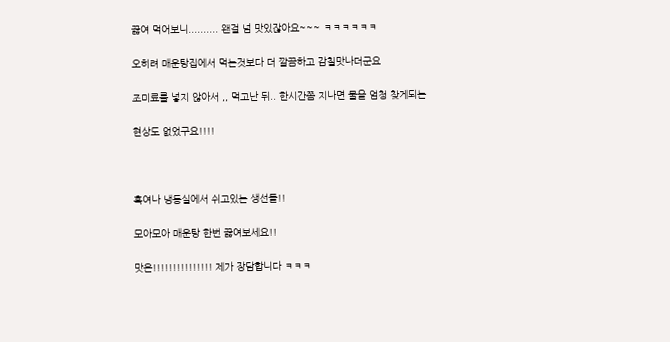끓여 먹어보니.......... 왠걸 넘 맛있잖아요~~~ ㅋㅋㅋㅋㅋㅋ

오히려 매운탕집에서 먹는것보다 더 깔끔하고 감칠맛나더군요

조미료를 넣지 않아서 ,, 먹고난 뒤.. 한시간쯤 지나면 물을 엄청 찾게되는

현상도 없었구요!!!!



혹여나 냉동실에서 쉬고있는 생선들!!

모아모아 매운탕 한번 끓여보세요!!

맛은!!!!!!!!!!!!!!! 제가 장담합니다 ㅋㅋㅋ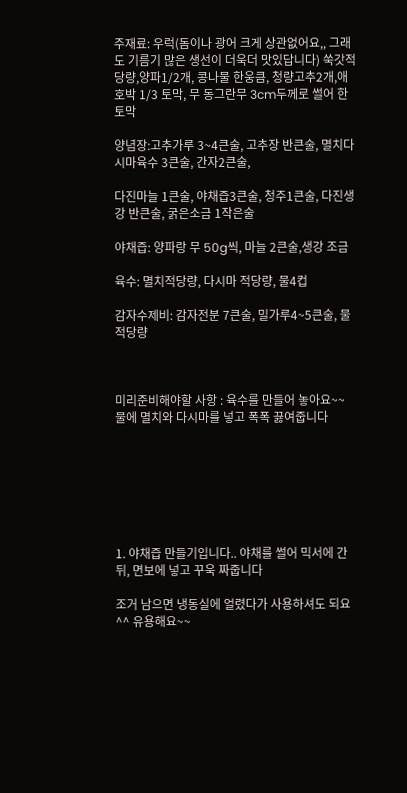주재료: 우럭(돔이나 광어 크게 상관없어요,, 그래도 기름기 많은 생선이 더욱더 맛있답니다) 쑥갓적당량,양파1/2개, 콩나물 한웅큼, 청량고추2개,애호박 1/3 토막, 무 동그란무 3cm두께로 썰어 한토막

양념장:고추가루 3~4큰술, 고추장 반큰술, 멸치다시마육수 3큰술, 간자2큰술,

다진마늘 1큰술, 야채즙3큰술, 청주1큰술, 다진생강 반큰술, 굵은소금 1작은술

야채즙: 양파랑 무 50g씩, 마늘 2큰술,생강 조금

육수: 멸치적당량, 다시마 적당량, 물4컵

감자수제비: 감자전분 7큰술, 밀가루4~5큰술, 물적당량



미리준비해야할 사항 : 육수를 만들어 놓아요~~ 물에 멸치와 다시마를 넣고 폭폭 끓여줍니다







1. 야채즙 만들기입니다.. 야채를 썰어 믹서에 간 뒤, 면보에 넣고 꾸욱 짜줍니다

조거 남으면 냉동실에 얼렸다가 사용하셔도 되요 ^^ 유용해요~~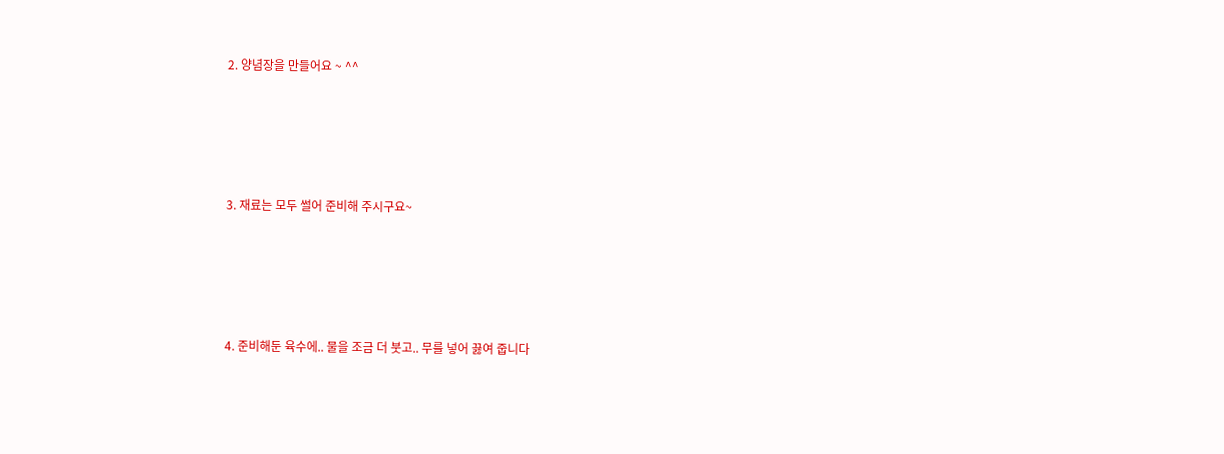2. 양념장을 만들어요 ~ ^^







3. 재료는 모두 썰어 준비해 주시구요~







4. 준비해둔 육수에.. 물을 조금 더 붓고.. 무를 넣어 끓여 줍니다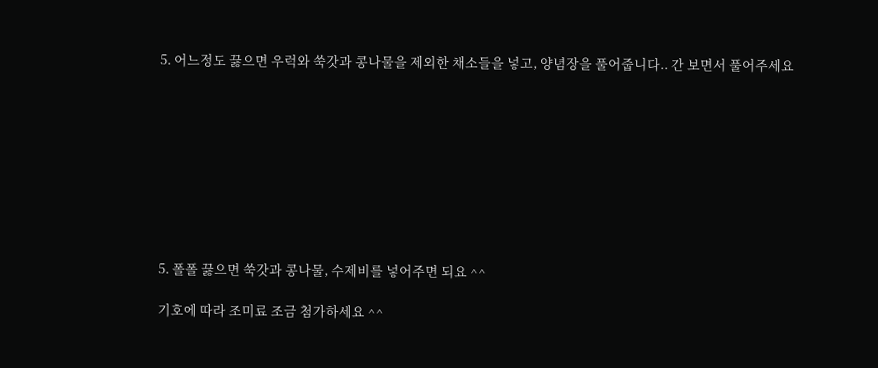5. 어느정도 끓으면 우럭와 쑥갓과 콩나물을 제외한 채소들을 넣고, 양념장을 풀어줍니다.. 간 보면서 풀어주세요









5. 폴폴 끓으면 쑥갓과 콩나물, 수제비를 넣어주면 되요 ^^

기호에 따라 조미료 조금 첨가하세요 ^^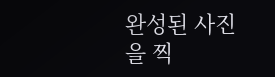완성된 사진을 찍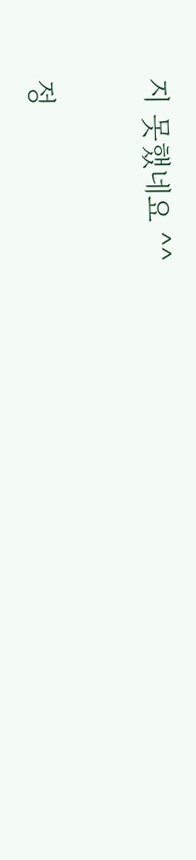지 못했네요 ^^

정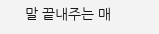말 끝내주는 매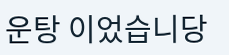운탕 이었습니당